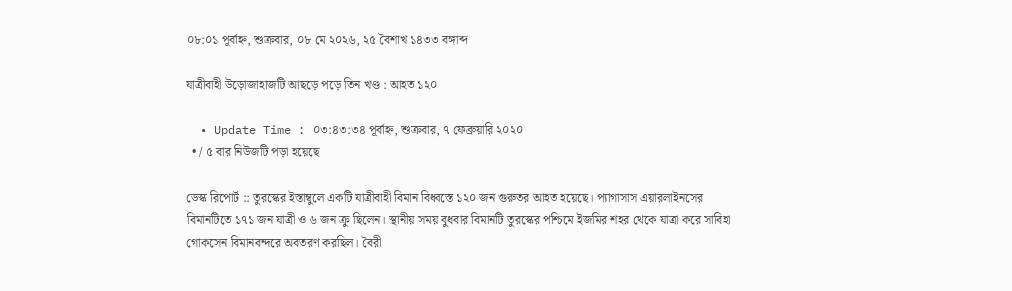০৮:০১ পূর্বাহ্ন, শুক্রবার, ০৮ মে ২০২৬, ২৫ বৈশাখ ১৪৩৩ বঙ্গাব্দ

যাত্রীবাহী উড়োজাহাজটি আছড়ে পড়ে তিন খণ্ড : আহত ১২০

  • Update Time : ০৩:৪৩:৩৪ পূর্বাহ্ন, শুক্রবার, ৭ ফেব্রুয়ারি ২০২০
  • / ৫ বার নিউজটি পড়া হয়েছে

ডেস্ক রিপোর্ট :: তুরস্কের ইস্তাম্বুলে একটি যাত্রীবাহী বিমান বিধ্বস্তে ১২০ জন গুরুতর আহত হয়েছে। প্যাগাসাস এয়ারলাইনসের বিমানটিতে ১৭১ জন যাত্রী ও ৬ জন ক্রু ছিলেন। স্থানীয় সময় বুধবার বিমানটি তুরস্কের পশ্চিমে ইজমির শহর থেকে যাত্রা করে সাবিহা গোকসেন বিমানবন্দরে অবতরণ করছিল। বৈরী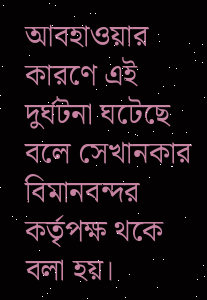আবহাওয়ার কারণে এই দুর্ঘটনা ঘটেছে বলে সেখানকার বিমানবন্দর কর্তৃপক্ষ থকে বলা হয়।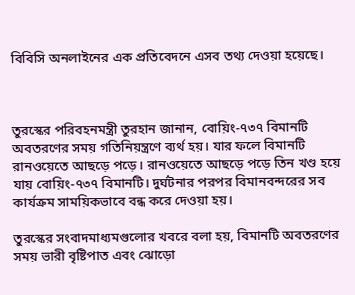বিবিসি অনলাইনের এক প্রতিবেদনে এসব তথ্য দেওয়া হয়েছে।



তুরস্কের পরিবহনমন্ত্রী তুরহান জানান, বোয়িং-৭৩৭ বিমানটি অবতরণের সময় গতিনিয়ন্ত্রণে ব্যর্থ হয়। যার ফলে বিমানটি রানওয়েতে আছড়ে পড়ে। রানওয়েতে আছড়ে পড়ে তিন খণ্ড হয়ে যায় বোয়িং-৭৩৭ বিমানটি। দুর্ঘটনার পরপর বিমানবন্দরের সব কার্যক্রম সাময়িকভাবে বন্ধ করে দেওয়া হয়।

তুরস্কের সংবাদমাধ্যমগুলোর খবরে বলা হয়, বিমানটি অবতরণের সময় ভারী বৃষ্টিপাত এবং ঝোড়ো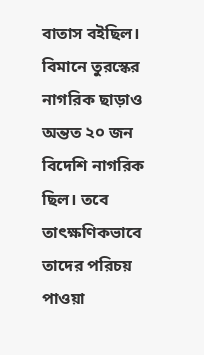বাতাস বইছিল। বিমানে তুরস্কের নাগরিক ছাড়াও অন্তত ২০ জন বিদেশি নাগরিক ছিল। তবে তাৎক্ষণিকভাবে তাদের পরিচয় পাওয়া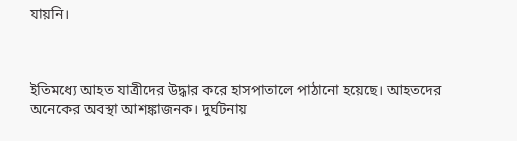যায়নি।



ইতিমধ্যে আহত যাত্রীদের উদ্ধার করে হাসপাতালে পাঠানো হয়েছে। আহতদের অনেকের অবস্থা আশঙ্কাজনক। দুর্ঘটনায়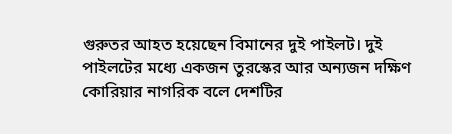গুরুতর আহত হয়েছেন বিমানের দুই পাইলট। দুই পাইলটের মধ্যে একজন তুরস্কের আর অন্যজন দক্ষিণ কোরিয়ার নাগরিক বলে দেশটির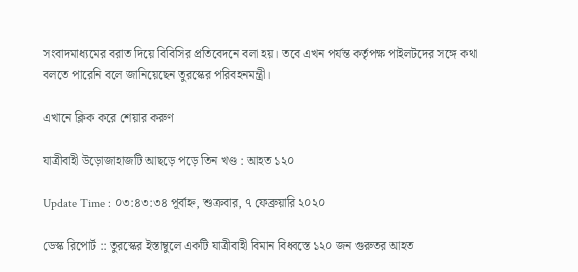সংবাদমাধ্যমের বরাত দিয়ে বিবিসির প্রতিবেদনে বলা হয়। তবে এখন পর্যন্ত কর্তৃপক্ষ পাইলটদের সঙ্গে কথা বলতে পারেনি বলে জানিয়েছেন তুরস্কের পরিবহনমন্ত্রী।

এখানে ক্লিক করে শেয়ার করুণ

যাত্রীবাহী উড়োজাহাজটি আছড়ে পড়ে তিন খণ্ড : আহত ১২০

Update Time : ০৩:৪৩:৩৪ পূর্বাহ্ন, শুক্রবার, ৭ ফেব্রুয়ারি ২০২০

ডেস্ক রিপোর্ট :: তুরস্কের ইস্তাম্বুলে একটি যাত্রীবাহী বিমান বিধ্বস্তে ১২০ জন গুরুতর আহত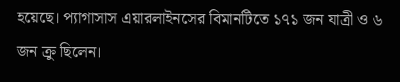হয়েছে। প্যাগাসাস এয়ারলাইনসের বিমানটিতে ১৭১ জন যাত্রী ও ৬ জন ক্রু ছিলেন।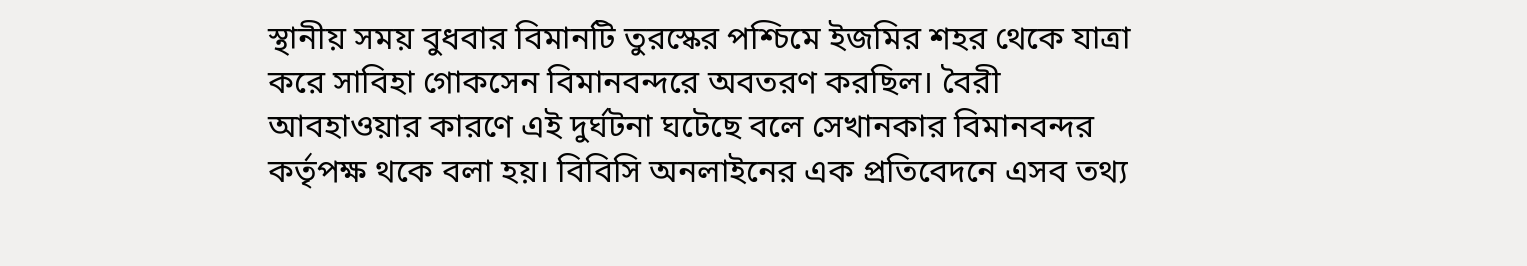স্থানীয় সময় বুধবার বিমানটি তুরস্কের পশ্চিমে ইজমির শহর থেকে যাত্রা করে সাবিহা গোকসেন বিমানবন্দরে অবতরণ করছিল। বৈরী আবহাওয়ার কারণে এই দুর্ঘটনা ঘটেছে বলে সেখানকার বিমানবন্দর কর্তৃপক্ষ থকে বলা হয়। বিবিসি অনলাইনের এক প্রতিবেদনে এসব তথ্য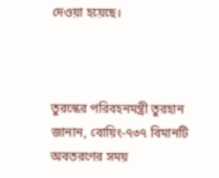দেওয়া হয়েছে।



তুরস্কের পরিবহনমন্ত্রী তুরহান জানান, বোয়িং-৭৩৭ বিমানটি অবতরণের সময়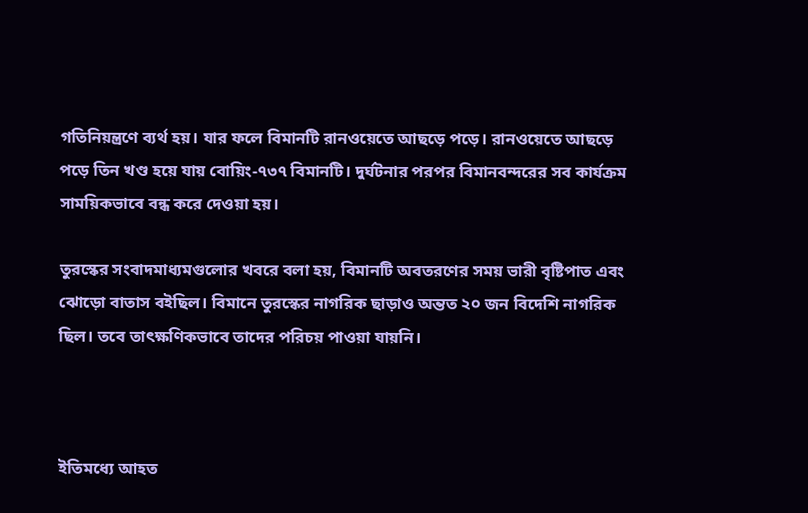গতিনিয়ন্ত্রণে ব্যর্থ হয়। যার ফলে বিমানটি রানওয়েতে আছড়ে পড়ে। রানওয়েতে আছড়ে পড়ে তিন খণ্ড হয়ে যায় বোয়িং-৭৩৭ বিমানটি। দুর্ঘটনার পরপর বিমানবন্দরের সব কার্যক্রম সাময়িকভাবে বন্ধ করে দেওয়া হয়।

তুরস্কের সংবাদমাধ্যমগুলোর খবরে বলা হয়, বিমানটি অবতরণের সময় ভারী বৃষ্টিপাত এবং ঝোড়ো বাতাস বইছিল। বিমানে তুরস্কের নাগরিক ছাড়াও অন্তত ২০ জন বিদেশি নাগরিক ছিল। তবে তাৎক্ষণিকভাবে তাদের পরিচয় পাওয়া যায়নি।



ইতিমধ্যে আহত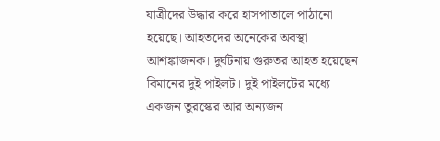যাত্রীদের উদ্ধার করে হাসপাতালে পাঠানো হয়েছে। আহতদের অনেকের অবস্থা আশঙ্কাজনক। দুর্ঘটনায় গুরুতর আহত হয়েছেন বিমানের দুই পাইলট। দুই পাইলটের মধ্যে একজন তুরস্কের আর অন্যজন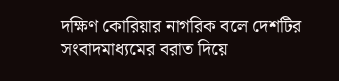দক্ষিণ কোরিয়ার নাগরিক বলে দেশটির সংবাদমাধ্যমের বরাত দিয়ে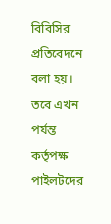বিবিসির প্রতিবেদনে বলা হয়। তবে এখন পর্যন্ত কর্তৃপক্ষ পাইলটদের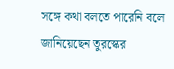সঙ্গে কথা বলতে পারেনি বলে জানিয়েছেন তুরস্কের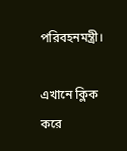পরিবহনমন্ত্রী।

এখানে ক্লিক করে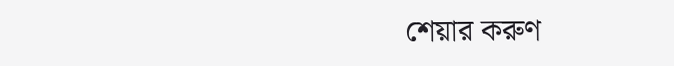শেয়ার করুণ